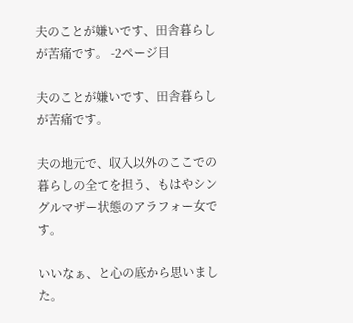夫のことが嫌いです、田舎暮らしが苦痛です。 -2ページ目

夫のことが嫌いです、田舎暮らしが苦痛です。

夫の地元で、収入以外のここでの暮らしの全てを担う、もはやシングルマザー状態のアラフォー女です。

いいなぁ、と心の底から思いました。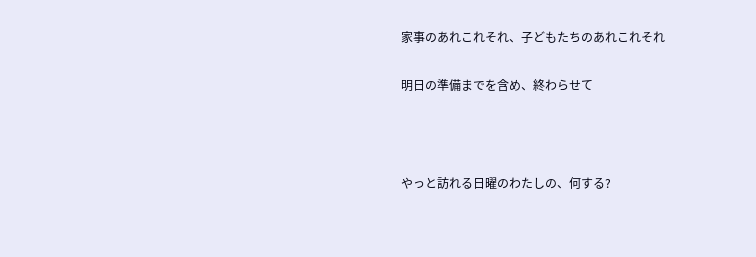家事のあれこれそれ、子どもたちのあれこれそれ

明日の準備までを含め、終わらせて



やっと訪れる日曜のわたしの、何する?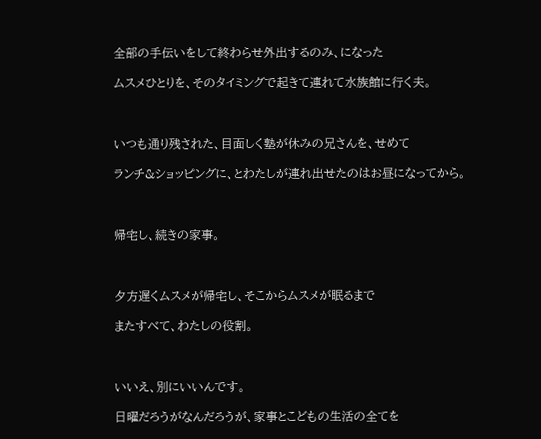全部の手伝いをして終わらせ外出するのみ、になった

ムスメひとりを、そのタイミングで起きて連れて水族館に行く夫。



いつも通り残された、目面しく塾が休みの兄さんを、せめて

ランチ&ショッピングに、とわたしが連れ出せたのはお昼になってから。



帰宅し、続きの家事。



夕方遅くムスメが帰宅し、そこからムスメが眠るまで

またすべて、わたしの役割。



いいえ、別にいいんです。

日曜だろうがなんだろうが、家事とこどもの生活の全てを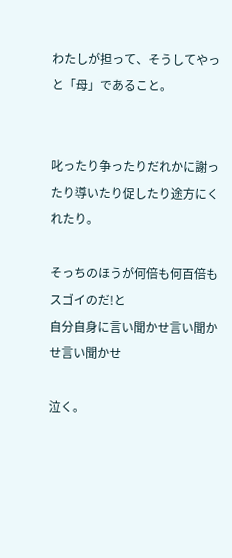わたしが担って、そうしてやっと「母」であること。


叱ったり争ったりだれかに謝ったり導いたり促したり途方にくれたり。

そっちのほうが何倍も何百倍もスゴイのだ!と
自分自身に言い聞かせ言い聞かせ言い聞かせ

泣く。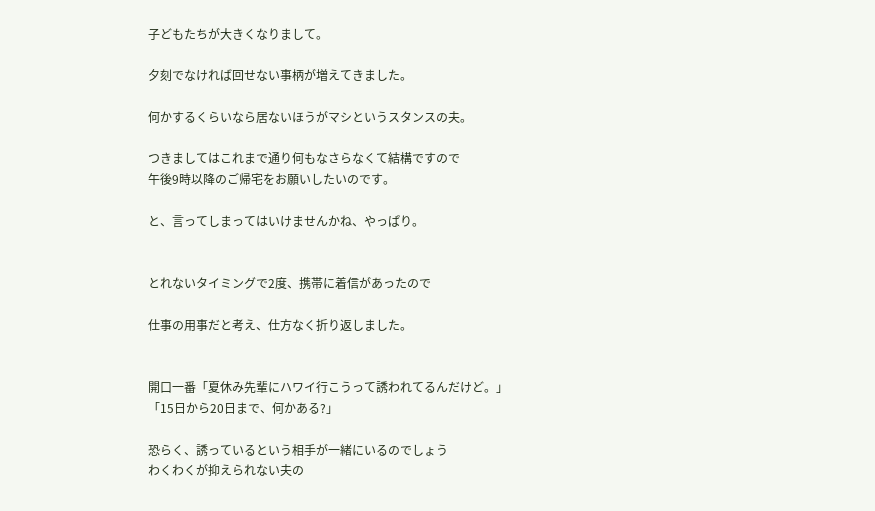子どもたちが大きくなりまして。

夕刻でなければ回せない事柄が増えてきました。

何かするくらいなら居ないほうがマシというスタンスの夫。

つきましてはこれまで通り何もなさらなくて結構ですので
午後9時以降のご帰宅をお願いしたいのです。

と、言ってしまってはいけませんかね、やっぱり。


とれないタイミングで2度、携帯に着信があったので

仕事の用事だと考え、仕方なく折り返しました。


開口一番「夏休み先輩にハワイ行こうって誘われてるんだけど。」
「15日から20日まで、何かある?」

恐らく、誘っているという相手が一緒にいるのでしょう
わくわくが抑えられない夫の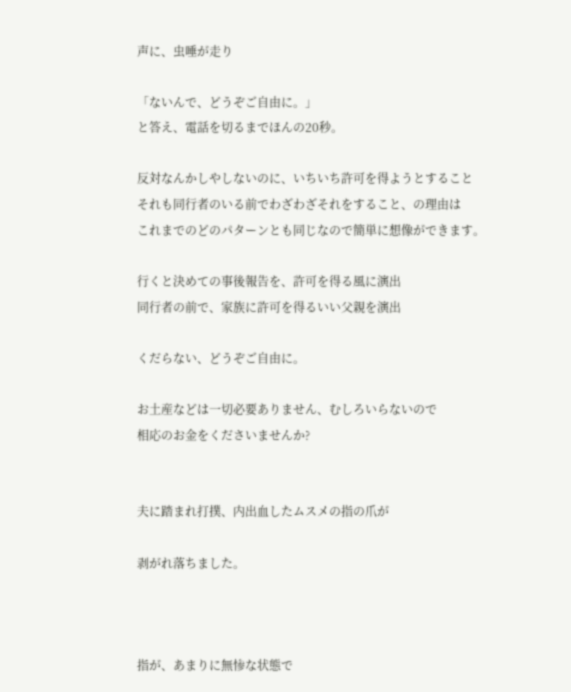声に、虫唾が走り

「ないんで、どうぞご自由に。」
と答え、電話を切るまでほんの20秒。

反対なんかしやしないのに、いちいち許可を得ようとすること
それも同行者のいる前でわざわざそれをすること、の理由は
これまでのどのパターンとも同じなので簡単に想像ができます。

行くと決めての事後報告を、許可を得る風に演出
同行者の前で、家族に許可を得るいい父親を演出

くだらない、どうぞご自由に。

お土産などは一切必要ありません、むしろいらないので
相応のお金をくださいませんか?


夫に踏まれ打撲、内出血したムスメの指の爪が

剥がれ落ちました。



指が、あまりに無惨な状態で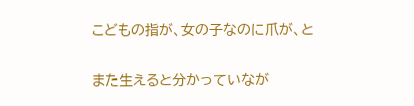こどもの指が、女の子なのに爪が、と

また生えると分かっていなが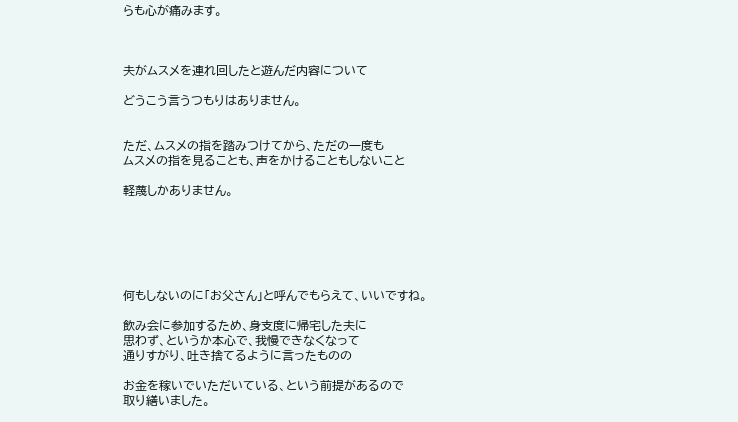らも心が痛みます。



夫がムスメを連れ回したと遊んだ内容について

どうこう言うつもりはありません。


ただ、ムスメの指を踏みつけてから、ただの一度も
ムスメの指を見ることも、声をかけることもしないこと

軽蔑しかありません。






何もしないのに「お父さん」と呼んでもらえて、いいですね。

飲み会に参加するため、身支度に帰宅した夫に
思わず、というか本心で、我慢できなくなって
通りすがり、吐き捨てるように言ったものの

お金を稼いでいただいている、という前提があるので
取り繕いました。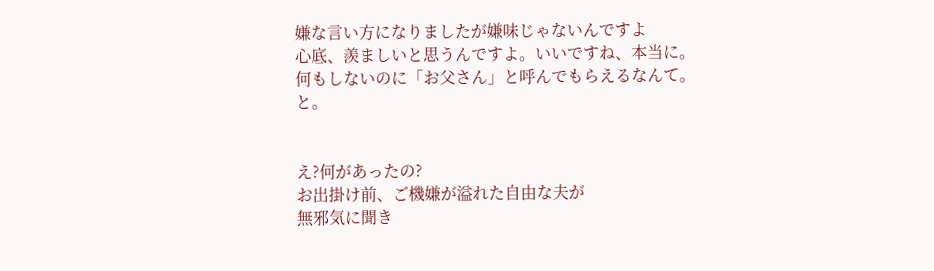嫌な言い方になりましたが嫌味じゃないんですよ
心底、羨ましいと思うんですよ。いいですね、本当に。
何もしないのに「お父さん」と呼んでもらえるなんて。と。


え?何があったの?
お出掛け前、ご機嫌が溢れた自由な夫が
無邪気に聞き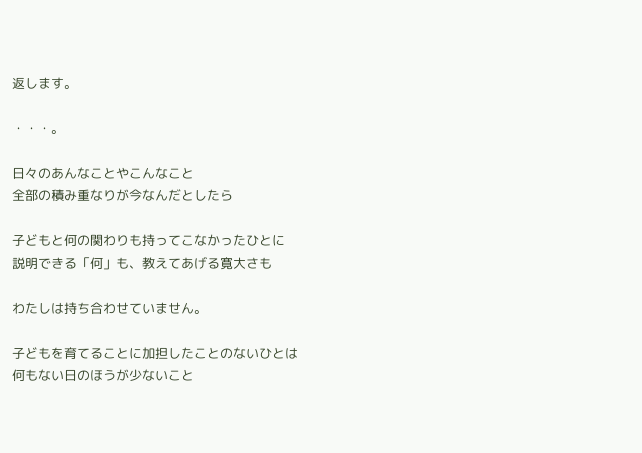返します。

・・・。

日々のあんなことやこんなこと
全部の積み重なりが今なんだとしたら

子どもと何の関わりも持ってこなかったひとに
説明できる「何」も、教えてあげる寛大さも

わたしは持ち合わせていません。

子どもを育てることに加担したことのないひとは
何もない日のほうが少ないこと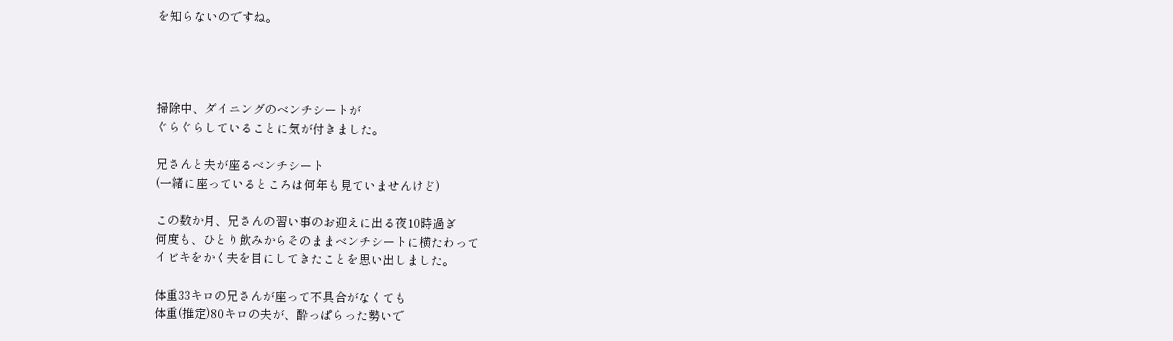を知らないのですね。




掃除中、ダイニングのベンチシートが
ぐらぐらしていることに気が付きました。

兄さんと夫が座るベンチシート
(一緒に座っているところは何年も見ていませんけど)

この数か月、兄さんの習い事のお迎えに出る夜10時過ぎ
何度も、ひとり飲みからそのままベンチシートに横たわって
イビキをかく夫を目にしてきたことを思い出しました。

体重33キロの兄さんが座って不具合がなくても
体重(推定)80キロの夫が、酔っぱらった勢いで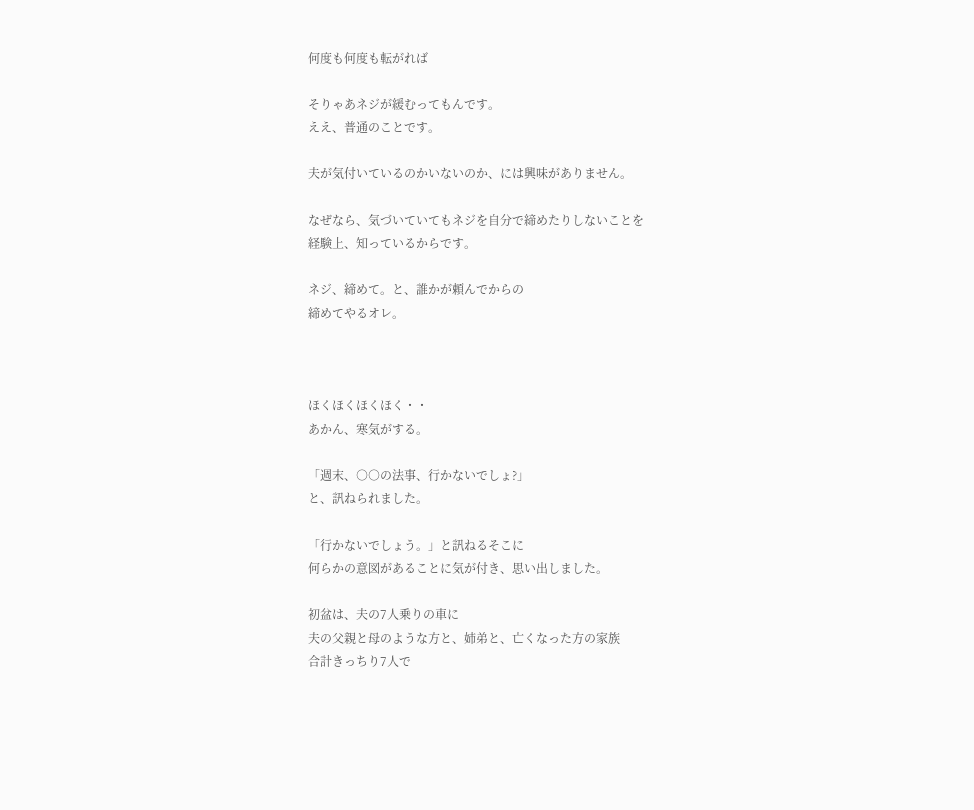何度も何度も転がれば

そりゃあネジが緩むってもんです。
ええ、普通のことです。

夫が気付いているのかいないのか、には興味がありません。

なぜなら、気づいていてもネジを自分で締めたりしないことを
経験上、知っているからです。

ネジ、締めて。と、誰かが頼んでからの
締めてやるオレ。



ほくほくほくほく・・
あかん、寒気がする。

「週末、○○の法事、行かないでしょ?」
と、訊ねられました。

「行かないでしょう。」と訊ねるそこに
何らかの意図があることに気が付き、思い出しました。

初盆は、夫の7人乗りの車に
夫の父親と母のような方と、姉弟と、亡くなった方の家族
合計きっちり7人で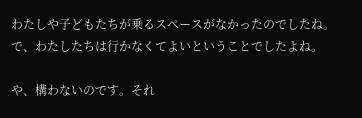わたしや子どもたちが乗るスペースがなかったのでしたね。
で、わたしたちは行かなくてよいということでしたよね。

や、構わないのです。それ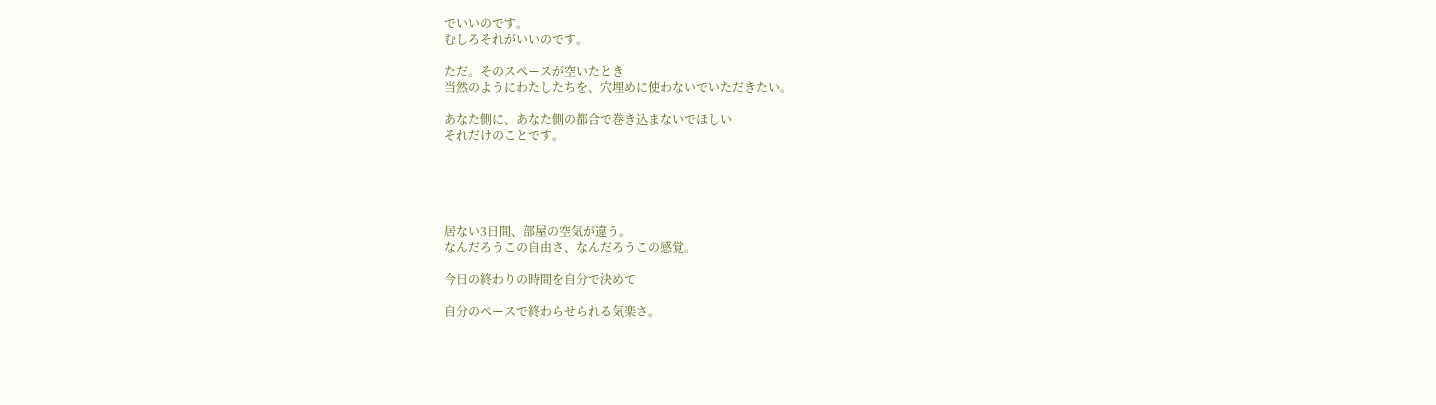でいいのです。
むしろそれがいいのです。

ただ。そのスペースが空いたとき
当然のようにわたしたちを、穴埋めに使わないでいただきたい。

あなた側に、あなた側の都合で巻き込まないでほしい
それだけのことです。





居ない3日間、部屋の空気が違う。
なんだろうこの自由さ、なんだろうこの感覚。

今日の終わりの時間を自分で決めて

自分のペースで終わらせられる気楽さ。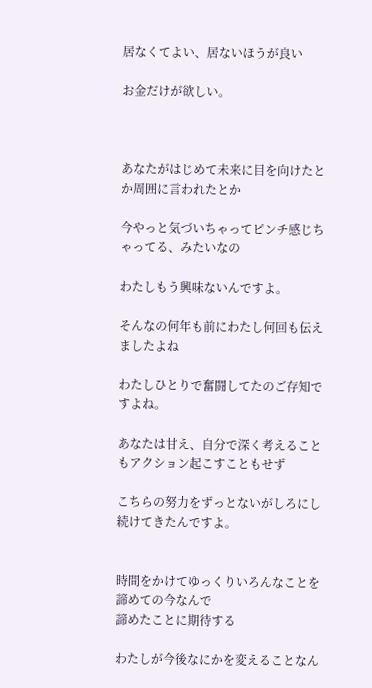居なくてよい、居ないほうが良い

お金だけが欲しい。



あなたがはじめて未来に目を向けたとか周囲に言われたとか

今やっと気づいちゃってピンチ感じちゃってる、みたいなの

わたしもう興味ないんですよ。

そんなの何年も前にわたし何回も伝えましたよね

わたしひとりで奮闘してたのご存知ですよね。

あなたは甘え、自分で深く考えることもアクション起こすこともせず

こちらの努力をずっとないがしろにし続けてきたんですよ。


時間をかけてゆっくりいろんなことを諦めての今なんで
諦めたことに期待する

わたしが今後なにかを変えることなん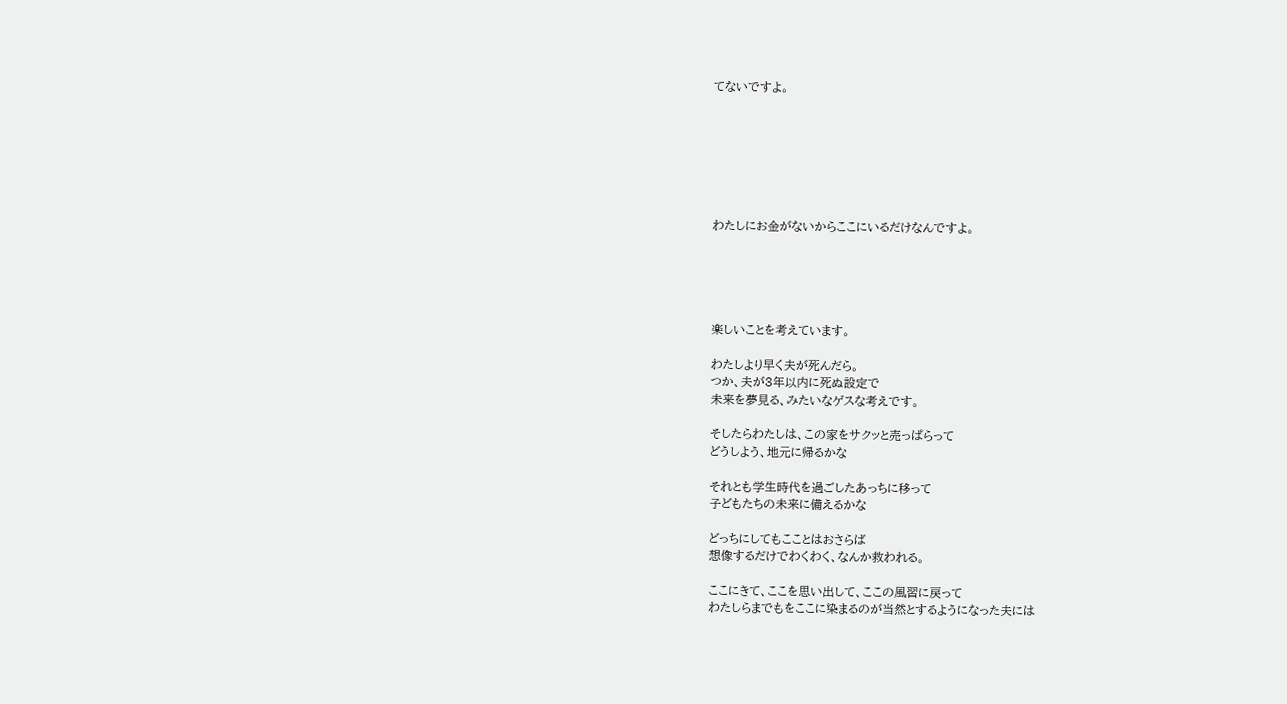てないですよ。







わたしにお金がないからここにいるだけなんですよ。





楽しいことを考えています。

わたしより早く夫が死んだら。
つか、夫が3年以内に死ぬ設定で
未来を夢見る、みたいなゲスな考えです。

そしたらわたしは、この家をサクッと売っぱらって
どうしよう、地元に帰るかな

それとも学生時代を過ごしたあっちに移って
子どもたちの未来に備えるかな

どっちにしてもこことはおさらば
想像するだけでわくわく、なんか救われる。

ここにきて、ここを思い出して、ここの風習に戻って
わたしらまでもをここに染まるのが当然とするようになった夫には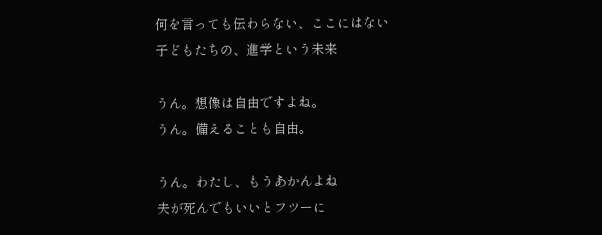何を言っても伝わらない、ここにはない
子どもたちの、進学という未来

うん。想像は自由ですよね。
うん。備えることも自由。

うん。わたし、もうあかんよね
夫が死んでもいいとフツーに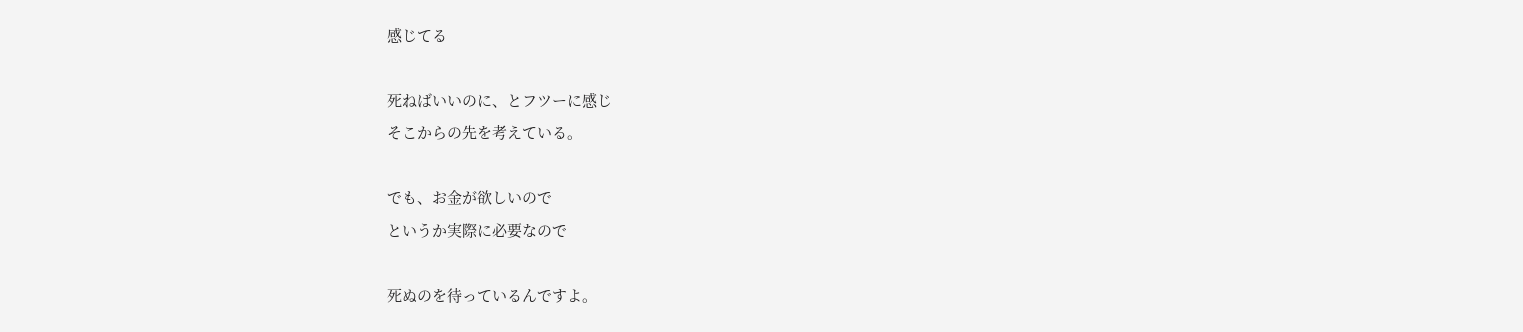感じてる

死ねばいいのに、とフツーに感じ
そこからの先を考えている。

でも、お金が欲しいので
というか実際に必要なので

死ぬのを待っているんですよ。